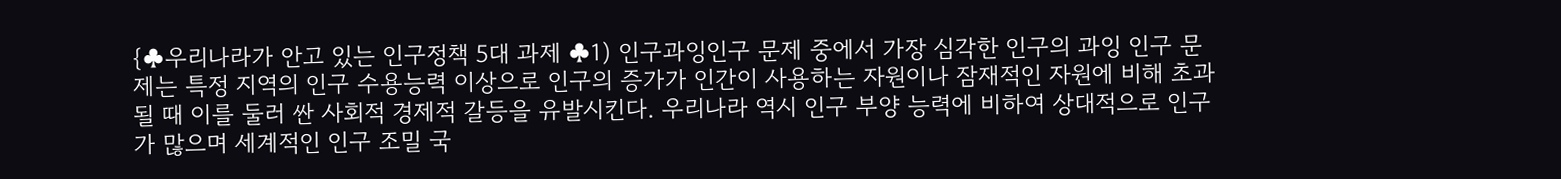{♣우리나라가 안고 있는 인구정책 5대 과제 ♣1) 인구과잉인구 문제 중에서 가장 심각한 인구의 과잉 인구 문제는 특정 지역의 인구 수용능력 이상으로 인구의 증가가 인간이 사용하는 자원이나 잠재적인 자원에 비해 초과될 때 이를 둘러 싼 사회적 경제적 갈등을 유발시킨다. 우리나라 역시 인구 부양 능력에 비하여 상대적으로 인구가 많으며 세계적인 인구 조밀 국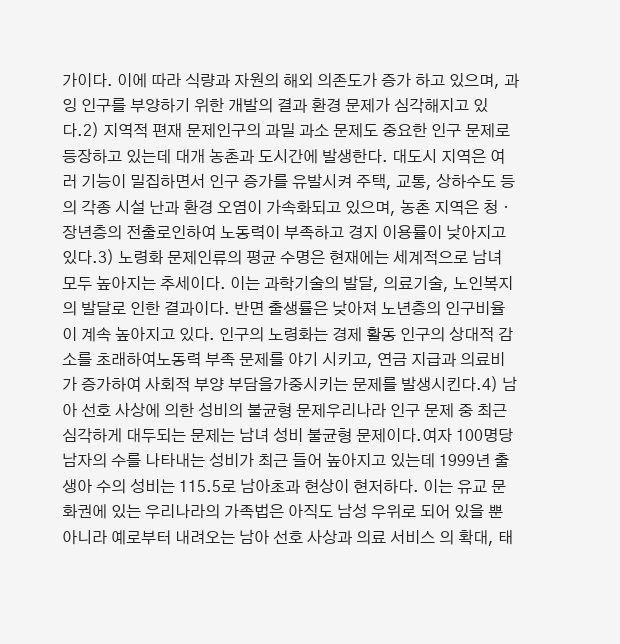가이다. 이에 따라 식량과 자원의 해외 의존도가 증가 하고 있으며, 과잉 인구를 부양하기 위한 개발의 결과 환경 문제가 심각해지고 있다.2) 지역적 편재 문제인구의 과밀 과소 문제도 중요한 인구 문제로 등장하고 있는데 대개 농촌과 도시간에 발생한다. 대도시 지역은 여러 기능이 밀집하면서 인구 증가를 유발시켜 주택, 교통, 상하수도 등의 각종 시설 난과 환경 오염이 가속화되고 있으며, 농촌 지역은 청ㆍ장년층의 전출로인하여 노동력이 부족하고 경지 이용률이 낮아지고 있다.3) 노령화 문제인류의 평균 수명은 현재에는 세계적으로 남녀 모두 높아지는 추세이다. 이는 과학기술의 발달, 의료기술, 노인복지의 발달로 인한 결과이다. 반면 출생률은 낮아져 노년층의 인구비율이 계속 높아지고 있다. 인구의 노령화는 경제 활동 인구의 상대적 감소를 초래하여노동력 부족 문제를 야기 시키고, 연금 지급과 의료비가 증가하여 사회적 부양 부담을가중시키는 문제를 발생시킨다.4) 남아 선호 사상에 의한 성비의 불균형 문제우리나라 인구 문제 중 최근 심각하게 대두되는 문제는 남녀 성비 불균형 문제이다.여자 100명당 남자의 수를 나타내는 성비가 최근 들어 높아지고 있는데 1999년 출생아 수의 성비는 115.5로 남아초과 현상이 현저하다. 이는 유교 문화권에 있는 우리나라의 가족법은 아직도 남성 우위로 되어 있을 뿐 아니라 예로부터 내려오는 남아 선호 사상과 의료 서비스 의 확대, 태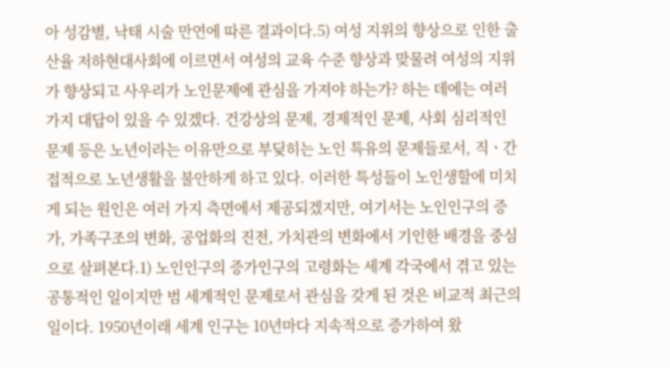아 성감별, 낙태 시술 만연에 따른 결과이다.5) 여성 지위의 향상으로 인한 출산율 저하현대사회에 이르면서 여성의 교육 수준 향상과 맞물려 여성의 지위가 향상되고 사우리가 노인문제에 관심을 가져야 하는가? 하는 데에는 여러 가지 대답이 있을 수 있겠다. 건강상의 문제, 경제적인 문제, 사회 심리적인 문제 등은 노년이라는 이유만으로 부딪히는 노인 특유의 문제들로서, 직ㆍ간접적으로 노년생활을 불안하게 하고 있다. 이러한 특성들이 노인생할에 미치게 되는 원인은 여러 가지 측면에서 제공되겠지만, 여기서는 노인인구의 증가, 가족구조의 변화, 공업화의 진전, 가치관의 변화에서 기인한 배경을 중심으로 살펴본다.1) 노인인구의 증가인구의 고령화는 세계 각국에서 겪고 있는 공통적인 일이지만 범 세계적인 문제로서 관심을 갖게 된 것은 비교적 최근의 일이다. 1950년이래 세계 인구는 10년마다 지속적으로 증가하여 왔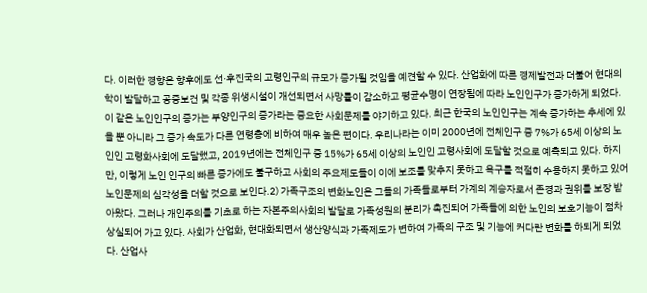다. 이러한 경향은 향후에도 선·후진국의 고령인구의 규모가 증가될 것임을 예견할 수 있다. 산업화에 따른 경제발전과 더불어 현대의학이 발달하고 공중보건 및 각종 위생시설이 개선되면서 사망률이 감소하고 평균수명이 연장됨에 따라 노인인구가 증가하게 되었다. 이 같은 노인인구의 증가는 부양인구의 증가라는 중요한 사회문제를 야기하고 있다. 최근 한국의 노인인구는 계속 증가하는 추세에 있을 뿐 아니라 그 증가 속도가 다른 연령층에 비하여 매우 높은 편이다. 우리나라는 이미 2000년에 전체인구 중 7%가 65세 이상의 노인인 고령화사회에 도달했고, 2019년에는 전체인구 중 15%가 65세 이상의 노인인 고령사회에 도달할 것으로 예측되고 있다. 하지만, 이렇게 노인 인구의 빠른 증가에도 불구하고 사회의 주요제도들이 이에 보조를 맞추지 못하고 욕구를 적절히 수용하지 못하고 있어 노인문제의 심각성을 더할 것으로 보인다.2) 가족구조의 변화노인은 그들의 가족들로부터 가계의 계승자로서 존경과 권위를 보장 받아왔다. 그러나 개인주의를 기초로 하는 자본주의사회의 발달로 가족성원의 분리가 촉진되어 가족들에 의한 노인의 보호기능이 점차 상실되어 가고 있다. 사회가 산업화, 현대화되면서 생산양식과 가족제도가 변하여 가족의 구조 및 기능에 커다란 변화를 하되게 되었다. 산업사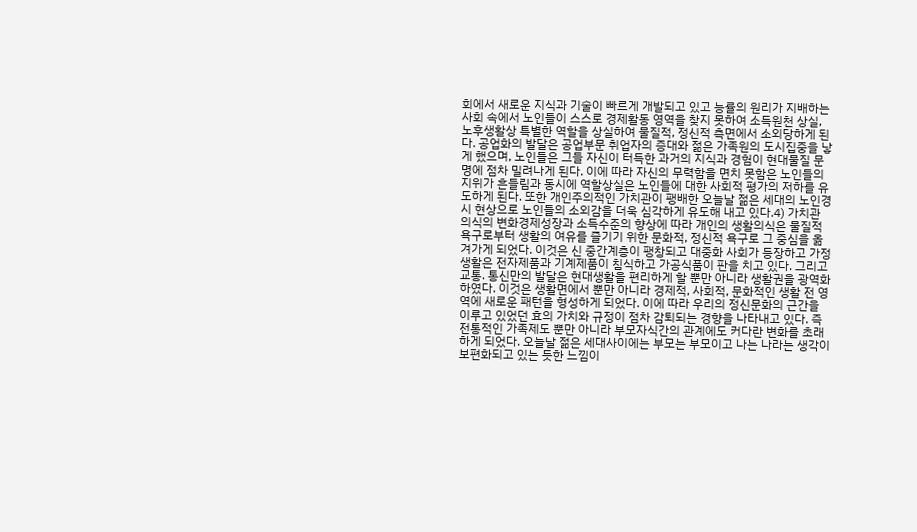회에서 새로운 지식과 기술이 빠르게 개발되고 있고 능률의 원리가 지배하는 사회 속에서 노인들이 스스로 경제활동 영역을 찾지 못하여 소득원천 상실, 노후생활상 특별한 역할을 상실하여 물질적, 정신적 측면에서 소외당하게 된다. 공업화의 발달은 공업부문 취업자의 증대와 젊은 가족원의 도시집중을 낳게 했으며, 노인들은 그들 자신이 터득한 과거의 지식과 경험이 현대물질 문명에 점차 밀려나게 된다. 이에 따라 자신의 무력함을 면치 못함은 노인들의 지위가 흔들림과 동시에 역할상실은 노인들에 대한 사회적 평가의 저하를 유도하게 된다. 또한 개인주의적인 가치관이 팽배한 오늘날 젊은 세대의 노인경시 현상으로 노인들의 소외감을 더욱 심각하게 유도해 내고 있다.4) 가치관 의식의 변화경제성장과 소득수준의 향상에 따라 개인의 생활의식은 물질적 욕구로부터 생활의 여유를 즐기기 위한 문화적, 정신적 욕구로 그 중심을 옮겨가게 되었다. 이것은 신 중간계층이 팽창되고 대중화 사회가 등장하고 가정생활은 전자제품과 기계제품이 침식하고 가공식품이 판을 치고 있다. 그리고 교통. 통신만의 발달은 현대생활을 편리하게 할 뿐만 아니라 생활권을 광역화하였다. 이것은 생활면에서 뿐만 아니라 경제적, 사회적, 문화적인 생활 전 영역에 새로운 패턴을 형성하게 되었다. 이에 따라 우리의 정신문화의 근간을 이루고 있었던 효의 가치와 규정이 점차 감퇴되는 경향을 나타내고 있다. 즉 전통적인 가족제도 뿐만 아니라 부모자식간의 관계에도 커다란 변화를 초래하게 되었다. 오늘날 젊은 세대사이에는 부모는 부모이고 나는 나라는 생각이 보편화되고 있는 듯한 느낌이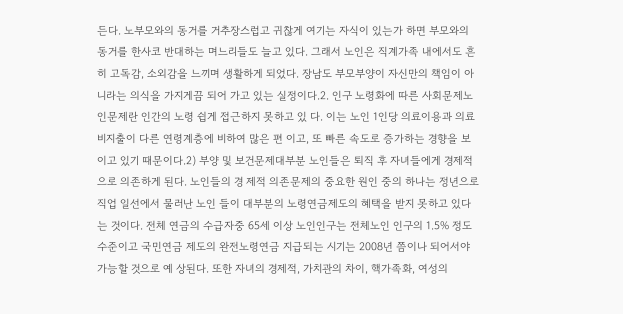든다. 노부모와의 동거를 거추장스럽고 귀찮게 여기는 자식이 있는가 하면 부모와의 동거를 한사코 반대하는 며느리들도 늘고 있다. 그래서 노인은 직계가족 내에서도 흔히 고독감, 소외감을 느끼며 생활하게 되었다. 장남도 부모부양이 자신만의 책임이 아니라는 의식을 가지게끔 되어 가고 있는 실정이다.2. 인구 노령화에 따른 사회문제노인문제란 인간의 노령 쉽게 접근하지 못하고 있 다. 이는 노인 1인당 의료이용과 의료비지출이 다른 연령계층에 비하여 많은 편 이고, 또 빠른 속도로 증가하는 경향을 보이고 있기 때문이다.2) 부양 및 보건문제대부분 노인들은 퇴직 후 자녀들에게 경제적으로 의존하게 된다. 노인들의 경 제적 의존문제의 중요한 원인 중의 하나는 정년으로 직업 일선에서 물러난 노인 들이 대부분의 노령연금제도의 혜택을 받지 못하고 있다는 것이다. 전체 연금의 수급자중 65세 이상 노인인구는 전체노인 인구의 1.5% 정도 수준이고 국민연금 제도의 완전노령연금 지급되는 시기는 2008년 쯤이나 되어서야 가능할 것으로 예 상된다. 또한 자녀의 경제적, 가치관의 차이, 핵가족화, 여성의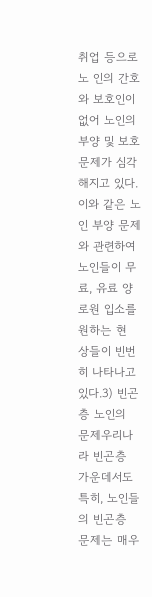취업 등으로 노 인의 간호와 보호인이 없어 노인의 부양 및 보호문제가 심각해지고 있다. 이와 같은 노인 부양 문제와 관련하여 노인들이 무료, 유료 양로원 입소를 원하는 현 상들이 빈번히 나타나고 있다.3) 빈곤층 노인의 문제우리나라 빈곤층 가운데서도 특히, 노인들의 빈곤층 문제는 매우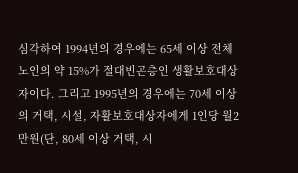심각하여 1994년의 경우에는 65세 이상 전체 노인의 약 15%가 절대빈곤층인 생활보호대상 자이다. 그리고 1995년의 경우에는 70세 이상의 거택, 시설, 자활보호대상자에게 1인당 월2만원(단, 80세 이상 거택, 시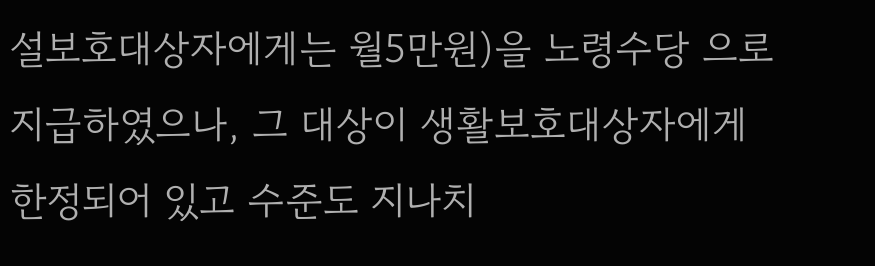설보호대상자에게는 월5만원)을 노령수당 으로 지급하였으나, 그 대상이 생활보호대상자에게 한정되어 있고 수준도 지나치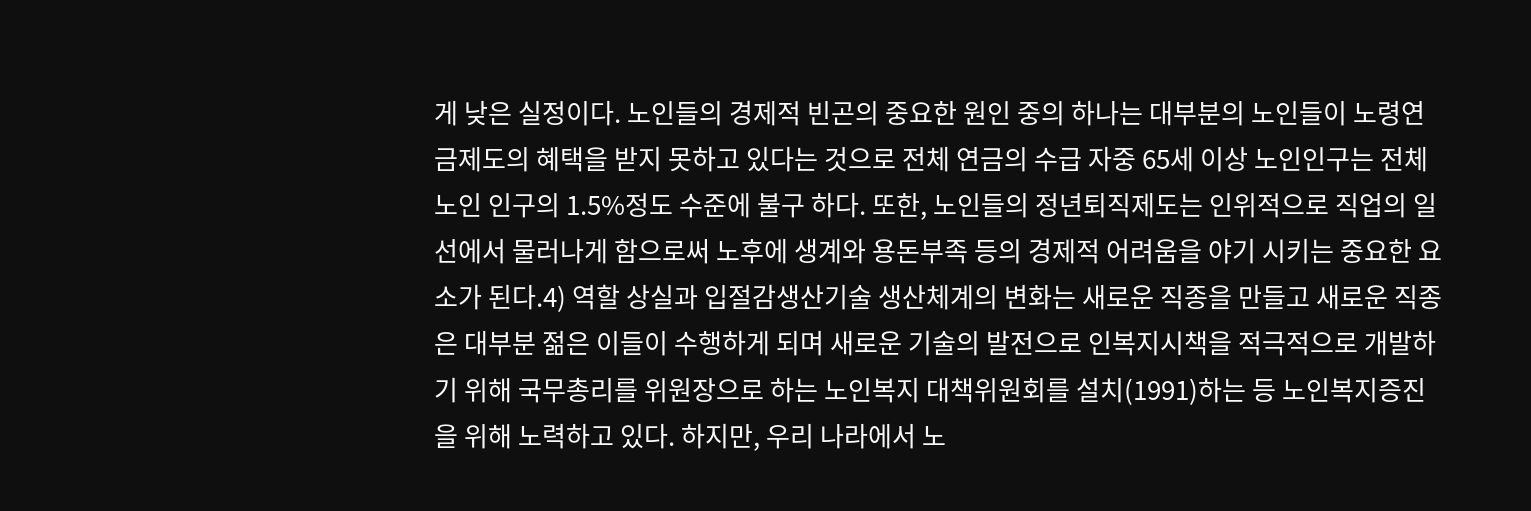게 낮은 실정이다. 노인들의 경제적 빈곤의 중요한 원인 중의 하나는 대부분의 노인들이 노령연금제도의 혜택을 받지 못하고 있다는 것으로 전체 연금의 수급 자중 65세 이상 노인인구는 전체노인 인구의 1.5%정도 수준에 불구 하다. 또한, 노인들의 정년퇴직제도는 인위적으로 직업의 일선에서 물러나게 함으로써 노후에 생계와 용돈부족 등의 경제적 어려움을 야기 시키는 중요한 요소가 된다.4) 역할 상실과 입절감생산기술 생산체계의 변화는 새로운 직종을 만들고 새로운 직종은 대부분 젊은 이들이 수행하게 되며 새로운 기술의 발전으로 인복지시책을 적극적으로 개발하기 위해 국무총리를 위원장으로 하는 노인복지 대책위원회를 설치(1991)하는 등 노인복지증진을 위해 노력하고 있다. 하지만, 우리 나라에서 노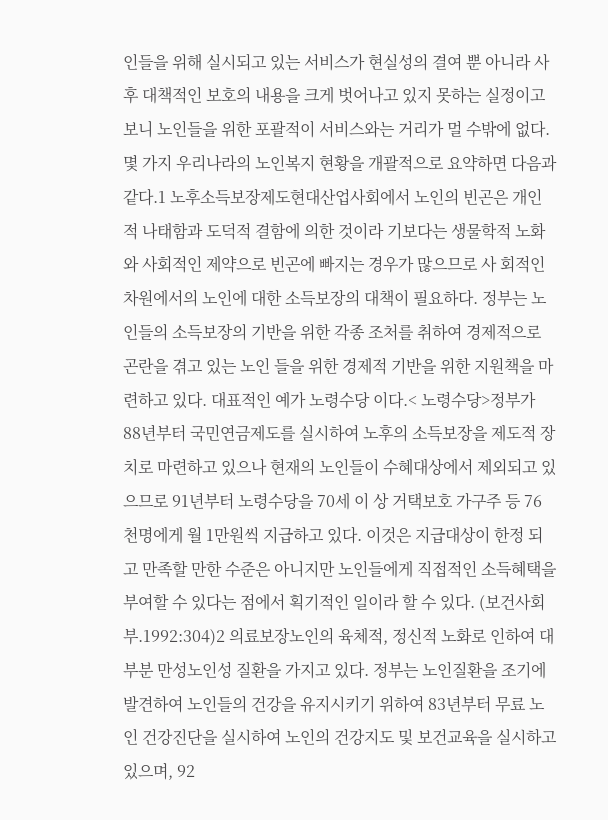인들을 위해 실시되고 있는 서비스가 현실성의 결여 뿐 아니라 사후 대책적인 보호의 내용을 크게 벗어나고 있지 못하는 실정이고 보니 노인들을 위한 포괄적이 서비스와는 거리가 멀 수밖에 없다. 몇 가지 우리나라의 노인복지 현황을 개괄적으로 요약하면 다음과 같다.1 노후소득보장제도현대산업사회에서 노인의 빈곤은 개인적 나태함과 도덕적 결함에 의한 것이라 기보다는 생물학적 노화와 사회적인 제약으로 빈곤에 빠지는 경우가 많으므로 사 회적인 차원에서의 노인에 대한 소득보장의 대책이 필요하다. 정부는 노인들의 소득보장의 기반을 위한 각종 조처를 취하여 경제적으로 곤란을 겪고 있는 노인 들을 위한 경제적 기반을 위한 지원책을 마련하고 있다. 대표적인 예가 노령수당 이다.< 노령수당>정부가 88년부터 국민연금제도를 실시하여 노후의 소득보장을 제도적 장치로 마련하고 있으나 현재의 노인들이 수혜대상에서 제외되고 있으므로 91년부터 노령수당을 70세 이 상 거택보호 가구주 등 76천명에게 월 1만원씩 지급하고 있다. 이것은 지급대상이 한정 되고 만족할 만한 수준은 아니지만 노인들에게 직접적인 소득혜택을 부여할 수 있다는 점에서 획기적인 일이라 할 수 있다. (보건사회부.1992:304)2 의료보장노인의 육체적, 정신적 노화로 인하여 대부분 만성노인성 질환을 가지고 있다. 정부는 노인질환을 조기에 발견하여 노인들의 건강을 유지시키기 위하여 83년부터 무료 노인 건강진단을 실시하여 노인의 건강지도 및 보건교육을 실시하고 있으며, 92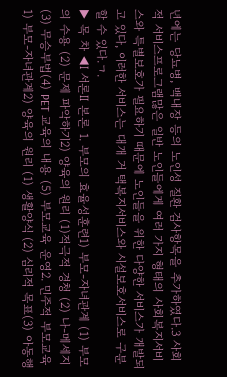년에는 당뇨병, 백내장 등의 노인성 질환 검사항목을 추가하였다.3 사회적 서비스프로그램많은 일반 노인들에게 여러 가지 형태의 사회복지서비스와 특별보호가 필요하기 때문에 노인들을 위한 다양한 서비스가 개발되고 있다, 이러한 서비스는 대개 거 택복지서비스와 시설보호서비스로 구분할 수 있다.ㄱ.
▶ 목 차 ◀Ⅰ 서론Ⅱ 본론 1. 부모의 효율성훈련1) 부모-자녀관계 (1) 부모의 수용 (2) 문제 파악하기2) 양육의 원리 (1)적극적 경청 (2) 나-메세지 (3) 무승부법(4) PET 교육의 내용 (5) 부모교육 운영2. 민주적 부모교육1) 부모-자녀관계2) 양육의 원리 (1) 생활양식 (2) 심리적 목표(3) 아동행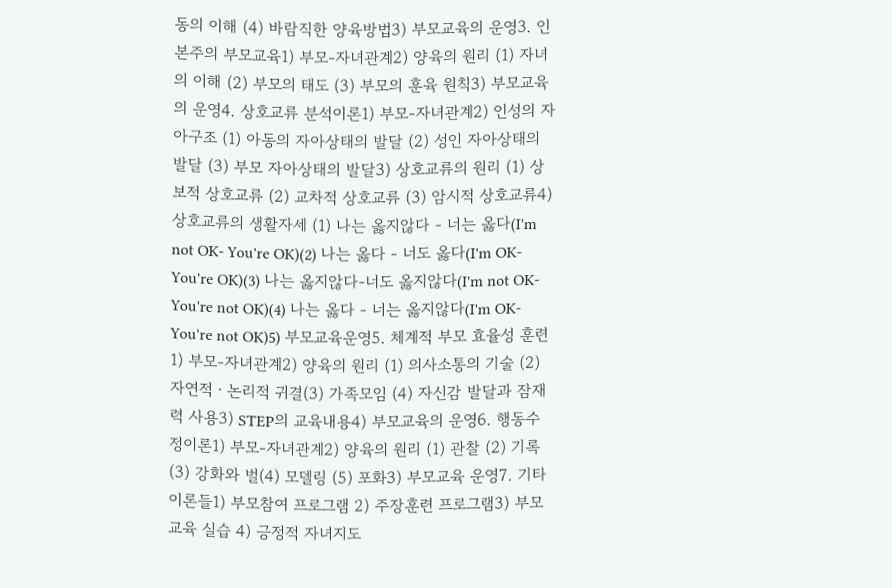동의 이해 (4) 바람직한 양육방법3) 부모교육의 운영3. 인본주의 부모교육1) 부모-자녀관계2) 양육의 원리 (1) 자녀의 이해 (2) 부모의 태도 (3) 부모의 훈육 원칙3) 부모교육의 운영4. 상호교류 분석이론1) 부모-자녀관계2) 인성의 자아구조 (1) 아동의 자아상태의 발달 (2) 성인 자아상태의 발달 (3) 부모 자아상태의 발달3) 상호교류의 원리 (1) 상보적 상호교류 (2) 교차적 상호교류 (3) 암시적 상호교류4) 상호교류의 생활자세 (1) 나는 옳지않다 - 너는 옳다(I'm not OK- You're OK)(2) 나는 옳다 - 너도 옳다(I'm OK- You're OK)(3) 나는 옳지않다-너도 옳지않다(I'm not OK- You're not OK)(4) 나는 옳다 - 너는 옳지않다(I'm OK- You're not OK)5) 부모교육운영5. 체계적 부모 효율성 훈련1) 부모-자녀관계2) 양육의 원리 (1) 의사소통의 기술 (2) 자연적ㆍ논리적 귀결(3) 가족모임 (4) 자신감 발달과 잠재력 사용3) STEP의 교육내용4) 부모교육의 운영6. 행동수정이론1) 부모-자녀관계2) 양육의 원리 (1) 관찰 (2) 기록 (3) 강화와 벌(4) 모델링 (5) 포화3) 부모교육 운영7. 기타 이론들1) 부모참여 프로그램 2) 주장훈련 프로그램3) 부모교육 실습 4) 긍정적 자녀지도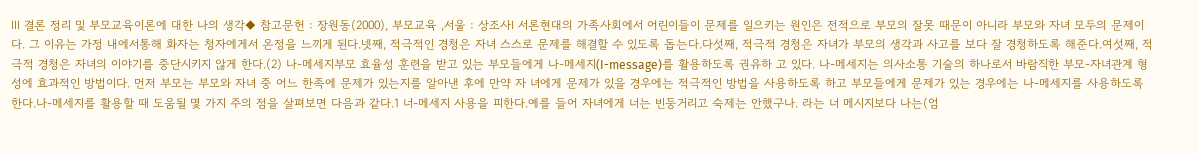Ⅲ 결론 정리 및 부모교육이론에 대한 나의 생각◆ 참고문헌 : 장원동(2000), 부모교육 ,서울 : 상조사Ⅰ 서론현대의 가족사회에서 어린이들이 문제를 일으키는 원인은 전적으로 부모의 잘못 때문이 아니라 부모와 자녀 모두의 문제이다. 그 이유는 가정 내에서통해 화자는 청자에게서 온정을 느끼게 된다.넷째, 적극적인 경청은 자녀 스스로 문제를 해결할 수 있도록 돕는다.다섯째, 적극적 경청은 자녀가 부모의 생각과 사고를 보다 잘 경청하도록 해준다.여섯째, 적극적 경청은 자녀의 이야기를 중단시키지 않게 한다.(2) 나-메세지부모 효율성 훈련을 받고 있는 부모들에게 나-메세지(I-message)를 활용하도록 권유하 고 있다. 나-메세지는 의사소통 기술의 하나로서 바람직한 부모-자녀관계 형성에 효과적인 방법이다. 먼저 부모는 부모와 자녀 중 어느 한족에 문제가 있는지를 알아낸 후에 만약 자 녀에게 문제가 있을 경우에는 적극적인 방법을 사용하도록 하고 부모들에게 문제가 있는 경우에는 나-메세지를 사용하도록 한다.나-메세지를 활용할 때 도움될 몇 가지 주의 점을 살펴보면 다음과 같다.1 너-메세지 사용을 피한다.예를 들어 자녀에게 너는 빈둥거리고 숙제는 안했구나. 라는 너 메시지보다 나는(엄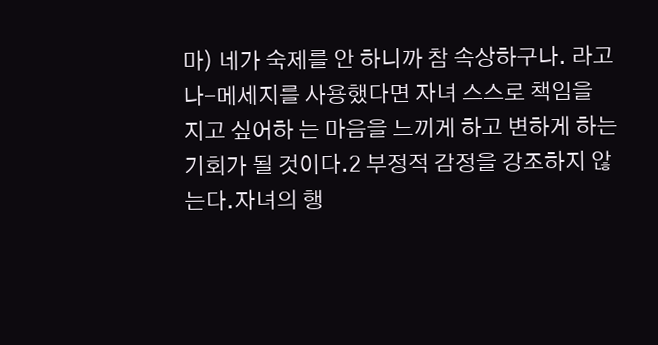마) 네가 숙제를 안 하니까 참 속상하구나. 라고 나-메세지를 사용했다면 자녀 스스로 책임을 지고 싶어하 는 마음을 느끼게 하고 변하게 하는 기회가 될 것이다.2 부정적 감정을 강조하지 않는다.자녀의 행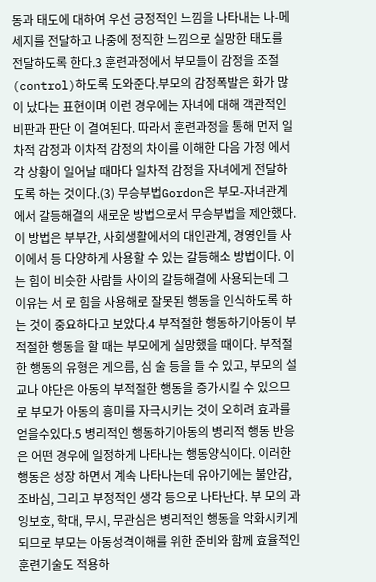동과 태도에 대하여 우선 긍정적인 느낌을 나타내는 나-메세지를 전달하고 나중에 정직한 느낌으로 실망한 태도를 전달하도록 한다.3 훈련과정에서 부모들이 감정을 조절(control)하도록 도와준다.부모의 감정폭발은 화가 많이 났다는 표현이며 이런 경우에는 자녀에 대해 객관적인 비판과 판단 이 결여된다. 따라서 훈련과정을 통해 먼저 일차적 감정과 이차적 감정의 차이를 이해한 다음 가정 에서 각 상황이 일어날 때마다 일차적 감정을 자녀에게 전달하도록 하는 것이다.(3) 무승부법Gordon은 부모-자녀관계에서 갈등해결의 새로운 방법으로서 무승부법을 제안했다. 이 방법은 부부간, 사회생활에서의 대인관계, 경영인들 사이에서 등 다양하게 사용할 수 있는 갈등해소 방법이다. 이는 힘이 비슷한 사람들 사이의 갈등해결에 사용되는데 그 이유는 서 로 힘을 사용해로 잘못된 행동을 인식하도록 하는 것이 중요하다고 보았다.4 부적절한 행동하기아동이 부적절한 행동을 할 때는 부모에게 실망했을 때이다. 부적절한 행동의 유형은 게으름, 심 술 등을 들 수 있고, 부모의 설교나 야단은 아동의 부적절한 행동을 증가시킬 수 있으므로 부모가 아동의 흥미를 자극시키는 것이 오히려 효과를 얻을수있다.5 병리적인 행동하기아동의 병리적 행동 반응은 어떤 경우에 일정하게 나타나는 행동양식이다. 이러한 행동은 성장 하면서 계속 나타나는데 유아기에는 불안감, 조바심, 그리고 부정적인 생각 등으로 나타난다. 부 모의 과잉보호, 학대, 무시, 무관심은 병리적인 행동을 악화시키게 되므로 부모는 아동성격이해를 위한 준비와 함께 효율적인 훈련기술도 적용하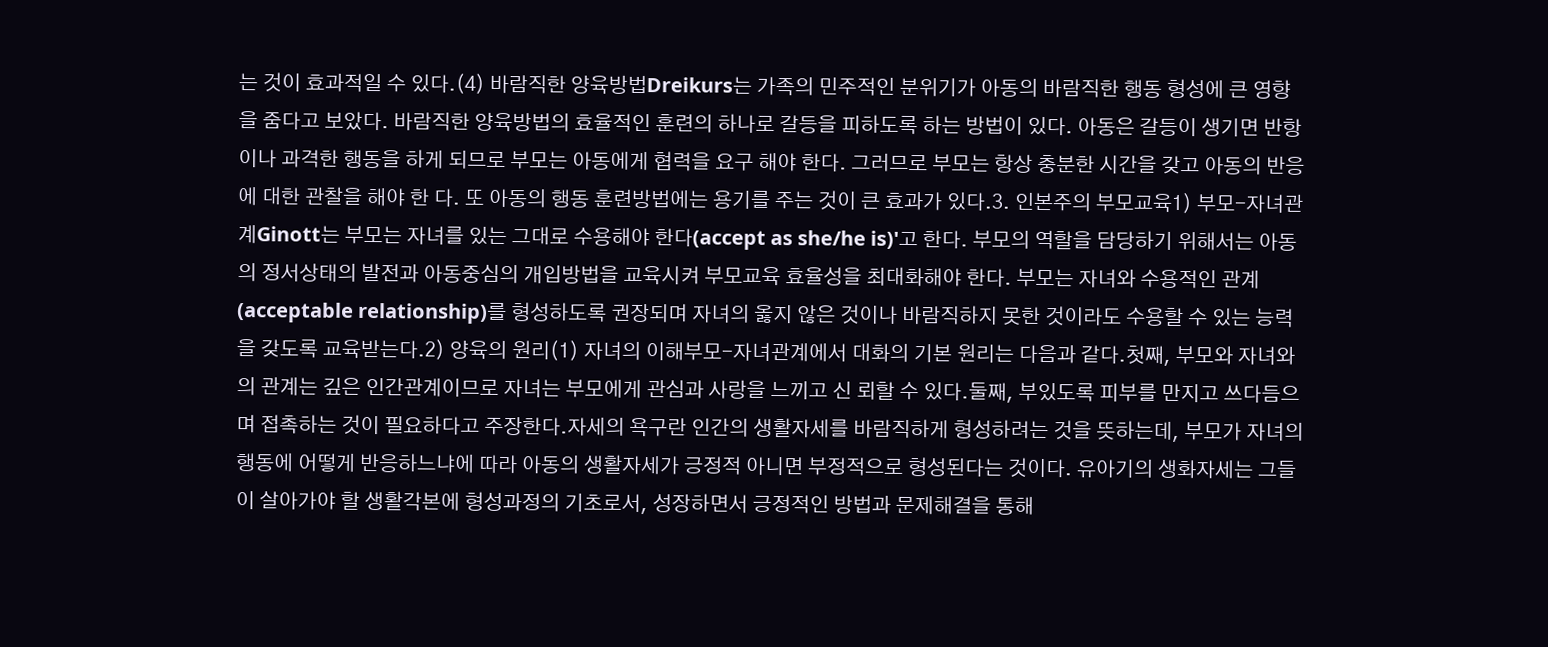는 것이 효과적일 수 있다.(4) 바람직한 양육방법Dreikurs는 가족의 민주적인 분위기가 아동의 바람직한 행동 형성에 큰 영향을 줌다고 보았다. 바람직한 양육방법의 효율적인 훈련의 하나로 갈등을 피하도록 하는 방법이 있다. 아동은 갈등이 생기면 반항이나 과격한 행동을 하게 되므로 부모는 아동에게 협력을 요구 해야 한다. 그러므로 부모는 항상 충분한 시간을 갖고 아동의 반응에 대한 관찰을 해야 한 다. 또 아동의 행동 훈련방법에는 용기를 주는 것이 큰 효과가 있다.3. 인본주의 부모교육1) 부모-자녀관계Ginott는 부모는 자녀를 있는 그대로 수용해야 한다(accept as she/he is)'고 한다. 부모의 역할을 담당하기 위해서는 아동의 정서상태의 발전과 아동중심의 개입방법을 교육시켜 부모교육 효율성을 최대화해야 한다. 부모는 자녀와 수용적인 관계(acceptable relationship)를 형성하도록 권장되며 자녀의 옳지 않은 것이나 바람직하지 못한 것이라도 수용할 수 있는 능력을 갖도록 교육받는다.2) 양육의 원리(1) 자녀의 이해부모-자녀관계에서 대화의 기본 원리는 다음과 같다.첫째, 부모와 자녀와의 관계는 깊은 인간관계이므로 자녀는 부모에게 관심과 사랑을 느끼고 신 뢰할 수 있다.둘째, 부있도록 피부를 만지고 쓰다듬으며 접촉하는 것이 필요하다고 주장한다.자세의 욕구란 인간의 생활자세를 바람직하게 형성하려는 것을 뜻하는데, 부모가 자녀의 행동에 어떻게 반응하느냐에 따라 아동의 생활자세가 긍정적 아니면 부정적으로 형성된다는 것이다. 유아기의 생화자세는 그들이 살아가야 할 생활각본에 형성과정의 기초로서, 성장하면서 긍정적인 방법과 문제해결을 통해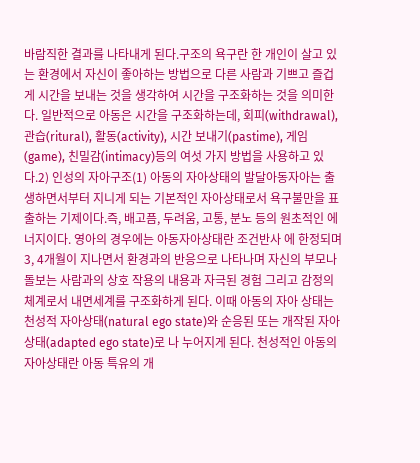바람직한 결과를 나타내게 된다.구조의 욕구란 한 개인이 살고 있는 환경에서 자신이 좋아하는 방법으로 다른 사람과 기쁘고 즐겁게 시간을 보내는 것을 생각하여 시간을 구조화하는 것을 의미한다. 일반적으로 아동은 시간을 구조화하는데, 회피(withdrawal), 관습(ritural), 활동(activity), 시간 보내기(pastime), 게임(game), 친밀감(intimacy)등의 여섯 가지 방법을 사용하고 있다.2) 인성의 자아구조(1) 아동의 자아상태의 발달아동자아는 출생하면서부터 지니게 되는 기본적인 자아상태로서 욕구불만을 표출하는 기제이다.즉, 배고픔, 두려움, 고통, 분노 등의 원초적인 에너지이다. 영아의 경우에는 아동자아상태란 조건반사 에 한정되며 3, 4개월이 지나면서 환경과의 반응으로 나타나며 자신의 부모나 돌보는 사람과의 상호 작용의 내용과 자극된 경험 그리고 감정의 체계로서 내면세계를 구조화하게 된다. 이때 아동의 자아 상태는 천성적 자아상태(natural ego state)와 순응된 또는 개작된 자아상태(adapted ego state)로 나 누어지게 된다. 천성적인 아동의 자아상태란 아동 특유의 개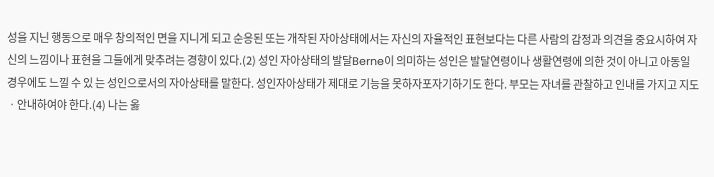성을 지닌 행동으로 매우 창의적인 면을 지니게 되고 순응된 또는 개작된 자아상태에서는 자신의 자율적인 표현보다는 다른 사람의 감정과 의견을 중요시하여 자신의 느낌이나 표현을 그들에게 맞추려는 경향이 있다.(2) 성인 자아상태의 발달Berne이 의미하는 성인은 발달연령이나 생활연령에 의한 것이 아니고 아동일 경우에도 느낄 수 있 는 성인으로서의 자아상태를 말한다. 성인자아상태가 제대로 기능을 못하자포자기하기도 한다. 부모는 자녀를 관찰하고 인내를 가지고 지도ㆍ안내하여야 한다.(4) 나는 옳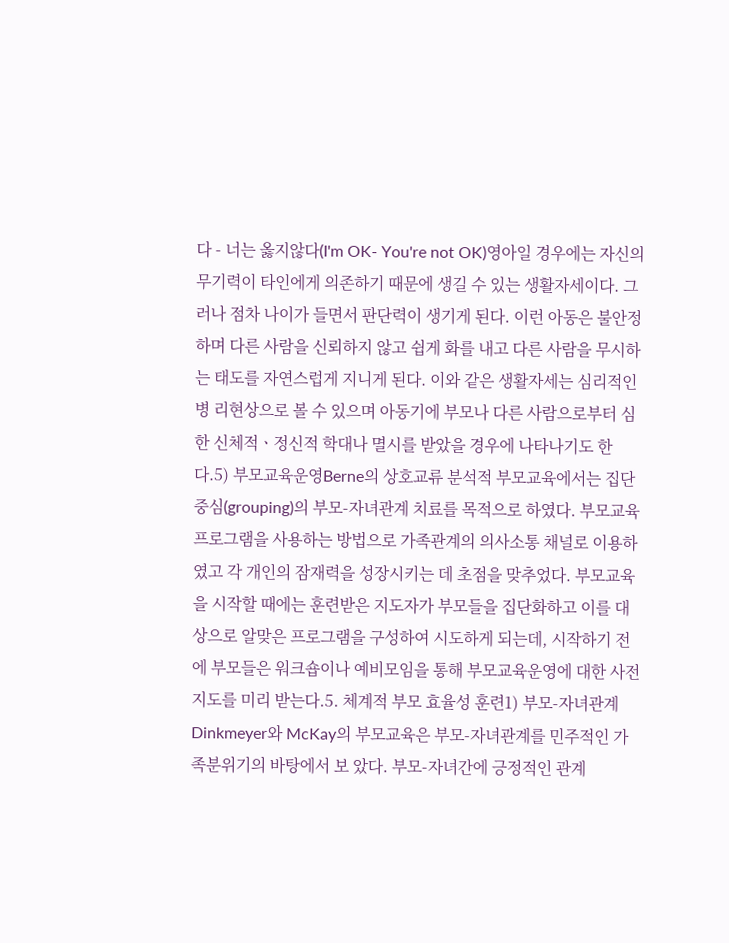다 - 너는 옳지않다(I'm OK- You're not OK)영아일 경우에는 자신의 무기력이 타인에게 의존하기 때문에 생길 수 있는 생활자세이다. 그러나 점차 나이가 들면서 판단력이 생기게 된다. 이런 아동은 불안정하며 다른 사람을 신뢰하지 않고 쉽게 화를 내고 다른 사람을 무시하는 태도를 자연스럽게 지니게 된다. 이와 같은 생활자세는 심리적인 병 리현상으로 볼 수 있으며 아동기에 부모나 다른 사람으로부터 심한 신체적ㆍ정신적 학대나 멸시를 받았을 경우에 나타나기도 한다.5) 부모교육운영Berne의 상호교류 분석적 부모교육에서는 집단중심(grouping)의 부모-자녀관계 치료를 목적으로 하였다. 부모교육 프로그램을 사용하는 방법으로 가족관계의 의사소통 채널로 이용하였고 각 개인의 잠재력을 성장시키는 데 초점을 맞추었다. 부모교육을 시작할 때에는 훈련받은 지도자가 부모들을 집단화하고 이를 대상으로 알맞은 프로그램을 구성하여 시도하게 되는데, 시작하기 전에 부모들은 워크숍이나 예비모임을 통해 부모교육운영에 대한 사전지도를 미리 받는다.5. 체계적 부모 효율성 훈련1) 부모-자녀관계Dinkmeyer와 McKay의 부모교육은 부모-자녀관계를 민주적인 가족분위기의 바탕에서 보 았다. 부모-자녀간에 긍정적인 관계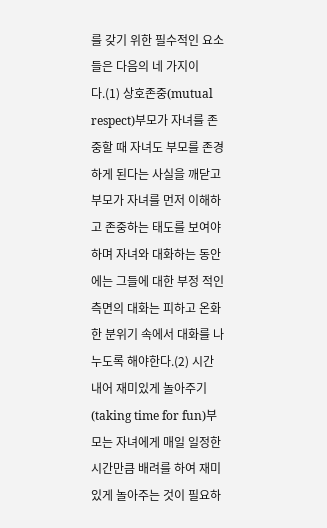를 갖기 위한 필수적인 요소들은 다음의 네 가지이다.(1) 상호존중(mutual respect)부모가 자녀를 존중할 때 자녀도 부모를 존경하게 된다는 사실을 깨닫고 부모가 자녀를 먼저 이해하고 존중하는 태도를 보여야 하며 자녀와 대화하는 동안에는 그들에 대한 부정 적인 측면의 대화는 피하고 온화한 분위기 속에서 대화를 나누도록 해야한다.(2) 시간 내어 재미있게 놀아주기(taking time for fun)부모는 자녀에게 매일 일정한 시간만큼 배려를 하여 재미있게 놀아주는 것이 필요하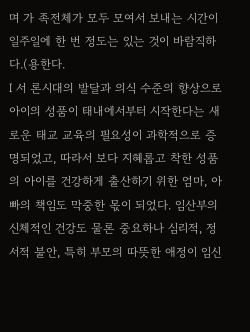며 가 족전체가 모두 모여서 보내는 시간이 일주일에 한 번 정도는 있는 것이 바람직하다.(용한다.
Ⅰ 서 론시대의 발달과 의식 수준의 향상으로 아이의 성품이 태내에서부터 시작한다는 새로운 태교 교육의 필요성이 과학적으로 증명되었고, 따라서 보다 지혜롭고 착한 성품의 아이를 건강하게 출산하기 위한 엄마, 아빠의 책임도 막중한 몫이 되었다. 임산부의 신체적인 건강도 물론 중요하나 심리적, 정서적 불안, 특히 부모의 따뜻한 애정이 임신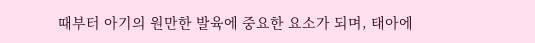때부터 아기의 원만한 발육에 중요한 요소가 되며, 태아에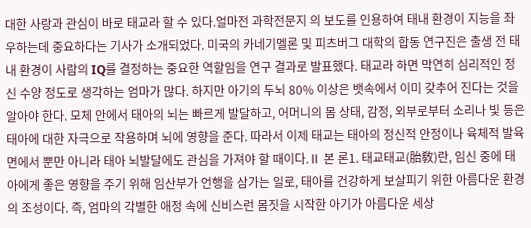대한 사랑과 관심이 바로 태교라 할 수 있다.얼마전 과학전문지 의 보도를 인용하여 태내 환경이 지능을 좌우하는데 중요하다는 기사가 소개되었다. 미국의 카네기멜론 및 피츠버그 대학의 합동 연구진은 출생 전 태내 환경이 사람의 IQ를 결정하는 중요한 역할임을 연구 결과로 발표했다. 태교라 하면 막연히 심리적인 정신 수양 정도로 생각하는 엄마가 많다. 하지만 아기의 두뇌 80% 이상은 뱃속에서 이미 갖추어 진다는 것을 알아야 한다. 모체 안에서 태아의 뇌는 빠르게 발달하고, 어머니의 몸 상태, 감정, 외부로부터 소리나 빛 등은 태아에 대한 자극으로 작용하며 뇌에 영향을 준다. 따라서 이제 태교는 태아의 정신적 안정이나 육체적 발육면에서 뿐만 아니라 태아 뇌발달에도 관심을 가져야 할 때이다.Ⅱ 본 론1. 태교태교(胎敎)란, 임신 중에 태아에게 좋은 영향을 주기 위해 임산부가 언행을 삼가는 일로, 태아를 건강하게 보살피기 위한 아름다운 환경의 조성이다. 즉, 엄마의 각별한 애정 속에 신비스런 몸짓을 시작한 아기가 아름다운 세상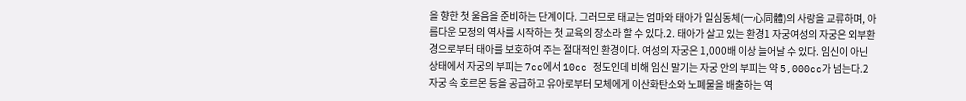을 향한 첫 울음을 준비하는 단계이다. 그러므로 태교는 엄마와 태아가 일심동체(一心同體)의 사랑을 교류하며, 아름다운 모정의 역사를 시작하는 첫 교육의 장소라 할 수 있다.2. 태아가 살고 있는 환경1 자궁여성의 자궁은 외부환경으로부터 태아를 보호하여 주는 절대적인 환경이다. 여성의 자궁은 1,000배 이상 늘어날 수 있다. 임신이 아닌 상태에서 자궁의 부피는 7cc에서 10cc 정도인데 비해 임신 말기는 자궁 안의 부피는 약 5,000cc가 넘는다.2 자궁 속 호르몬 등을 공급하고 유아로부터 모체에게 이산화탄소와 노폐물을 배출하는 역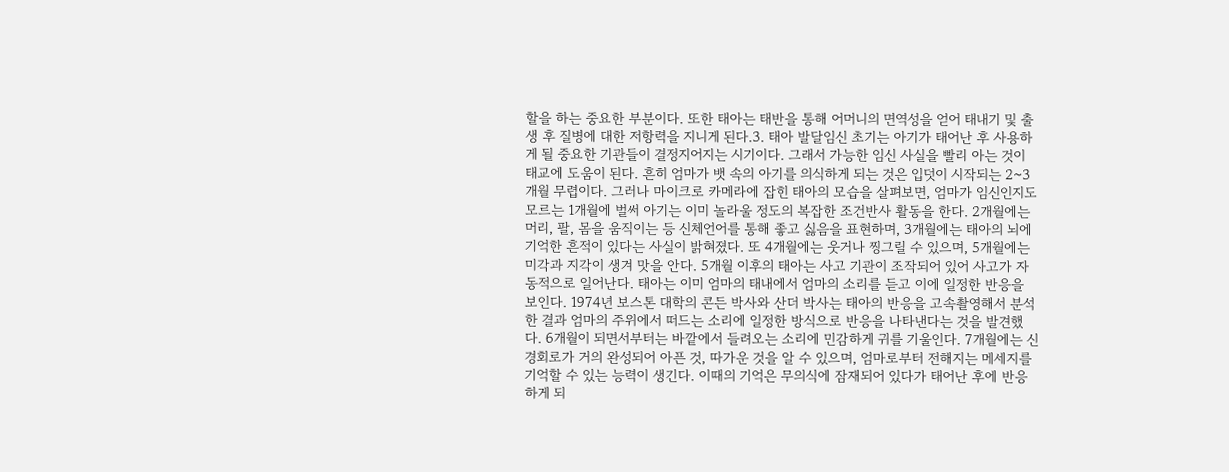할을 하는 중요한 부분이다. 또한 태아는 태반을 통해 어머니의 면역성을 얻어 태내기 및 출생 후 질병에 대한 저항력을 지니게 된다.3. 태아 발달임신 초기는 아기가 태어난 후 사용하게 될 중요한 기관들이 결정지어지는 시기이다. 그래서 가능한 임신 사실을 빨리 아는 것이 태교에 도움이 된다. 흔히 엄마가 뱃 속의 아기를 의식하게 되는 것은 입덧이 시작되는 2~3개월 무렵이다. 그러나 마이크로 카메라에 잡힌 태아의 모습을 살펴보면, 엄마가 임신인지도 모르는 1개월에 벌써 아기는 이미 놀라울 정도의 복잡한 조건반사 활동을 한다. 2개월에는 머리, 팔, 몸을 움직이는 등 신체언어를 통해 좋고 싫음을 표현하며, 3개월에는 태아의 뇌에 기억한 흔적이 있다는 사실이 밝혀졌다. 또 4개월에는 웃거나 찡그릴 수 있으며, 5개월에는 미각과 지각이 생겨 맛을 안다. 5개월 이후의 태아는 사고 기관이 조작되어 있어 사고가 자동적으로 일어난다. 태아는 이미 엄마의 태내에서 엄마의 소리를 듣고 이에 일정한 반응을 보인다. 1974년 보스톤 대학의 콘든 박사와 산더 박사는 태아의 반응을 고속촬영해서 분석한 결과 엄마의 주위에서 떠드는 소리에 일정한 방식으로 반응을 나타낸다는 것을 발견했다. 6개월이 되면서부터는 바깥에서 들려오는 소리에 민감하게 귀를 기울인다. 7개월에는 신경회로가 거의 완성되어 아픈 것, 따가운 것을 알 수 있으며, 엄마로부터 전해지는 메세지를 기억할 수 있는 능력이 생긴다. 이때의 기억은 무의식에 잠재되어 있다가 태어난 후에 반응하게 되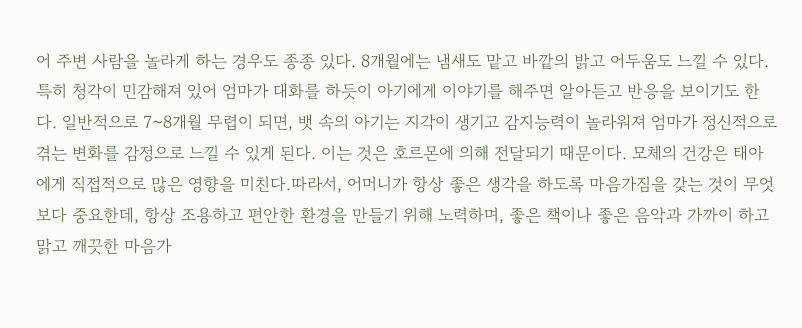어 주변 사람을 놀라게 하는 경우도 종종 있다. 8개월에는 냄새도 맡고 바깥의 밝고 어두움도 느낄 수 있다. 특히 청각이 민감해져 있어 엄마가 대화를 하듯이 아기에게 이야기를 해주면 알아듣고 반응을 보이기도 한다. 일반적으로 7~8개월 무렵이 되면, 뱃 속의 아기는 지각이 생기고 감지능력이 놀라워져 엄마가 정신적으로 겪는 변화를 감정으로 느낄 수 있게 된다. 이는 것은 호르몬에 의해 전달되기 때문이다. 모체의 건강은 태아에게 직접적으로 많은 영향을 미친다.따라서, 어머니가 항상 좋은 생각을 하도록 마음가짐을 갖는 것이 무엇보다 중요한데, 항상 조용하고 편안한 환경을 만들기 위해 노력하며, 좋은 책이나 좋은 음악과 가까이 하고 맑고 깨끗한 마음가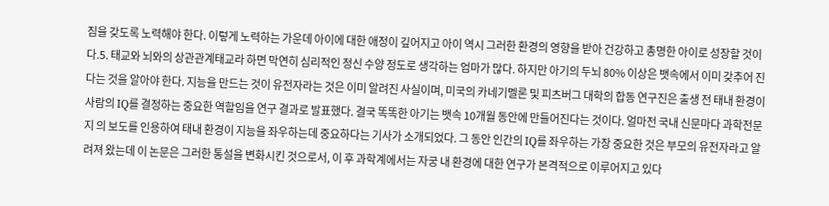짐을 갖도록 노력해야 한다. 이렇게 노력하는 가운데 아이에 대한 애정이 깊어지고 아이 역시 그러한 환경의 영향을 받아 건강하고 총명한 아이로 성장할 것이다.5. 태교와 뇌와의 상관관계태교라 하면 막연히 심리적인 정신 수양 정도로 생각하는 엄마가 많다. 하지만 아기의 두뇌 80% 이상은 뱃속에서 이미 갖추어 진다는 것을 알아야 한다. 지능을 만드는 것이 유전자라는 것은 이미 알려진 사실이며, 미국의 카네기멜론 및 피츠버그 대학의 합동 연구진은 출생 전 태내 환경이 사람의 IQ를 결정하는 중요한 역할임을 연구 결과로 발표했다. 결국 똑똑한 아기는 뱃속 10개월 동안에 만들어진다는 것이다. 얼마전 국내 신문마다 과학전문지 의 보도를 인용하여 태내 환경이 지능을 좌우하는데 중요하다는 기사가 소개되었다. 그 동안 인간의 IQ를 좌우하는 가장 중요한 것은 부모의 유전자라고 알려져 왔는데 이 논문은 그러한 통설을 변화시킨 것으로서, 이 후 과학계에서는 자궁 내 환경에 대한 연구가 본격적으로 이루어지고 있다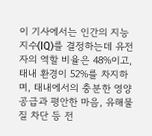이 기사에서는 인간의 지능지수(IQ)를 결정하는데 유전자의 역할 비율은 48%이고, 태내 환경이 52%를 차지하며, 태내에서의 충분한 영양공급과 평안한 마음, 유해물질 차단 등 전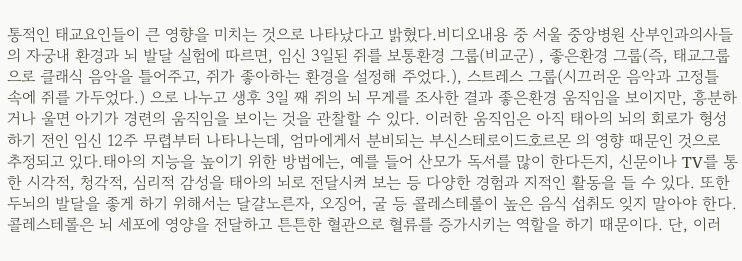통적인 태교요인들이 큰 영향을 미치는 것으로 나타났다고 밝혔다.비디오내용 중 서울 중앙병원 산부인과의사들의 자궁내 환경과 뇌 발달 실험에 따르면, 임신 3일된 쥐를 보통환경 그룹(비교군) , 좋은환경 그룹(즉, 태교그룹으로 클래식 음악을 틀어주고, 쥐가 좋아하는 환경을 설정해 주었다.), 스트레스 그룹(시끄러운 음악과 고정틀 속에 쥐를 가두었다.) 으로 나누고 생후 3일 째 쥐의 뇌 무게를 조사한 결과 좋은환경 움직임을 보이지만, 흥분하거나 울면 아기가 경련의 움직임을 보이는 것을 관찰할 수 있다. 이러한 움직임은 아직 태아의 뇌의 회로가 형성하기 전인 임신 12주 무렵부터 나타나는데, 엄마에게서 분비되는 부신스테로이드호르몬 의 영향 때문인 것으로 추정되고 있다.태아의 지능을 높이기 위한 방법에는, 예를 들어 산모가 독서를 많이 한다든지, 신문이나 TV를 통한 시각적, 청각적, 심리적 감성을 태아의 뇌로 전달시켜 보는 등 다양한 경험과 지적인 활동을 들 수 있다. 또한 두뇌의 발달을 좋게 하기 위해서는 달걀노른자, 오징어, 굴 등 콜레스테롤이 높은 음식 섭취도 잊지 말아야 한다. 콜레스테롤은 뇌 세포에 영양을 전달하고 튼튼한 혈관으로 혈류를 증가시키는 역할을 하기 때문이다. 단, 이러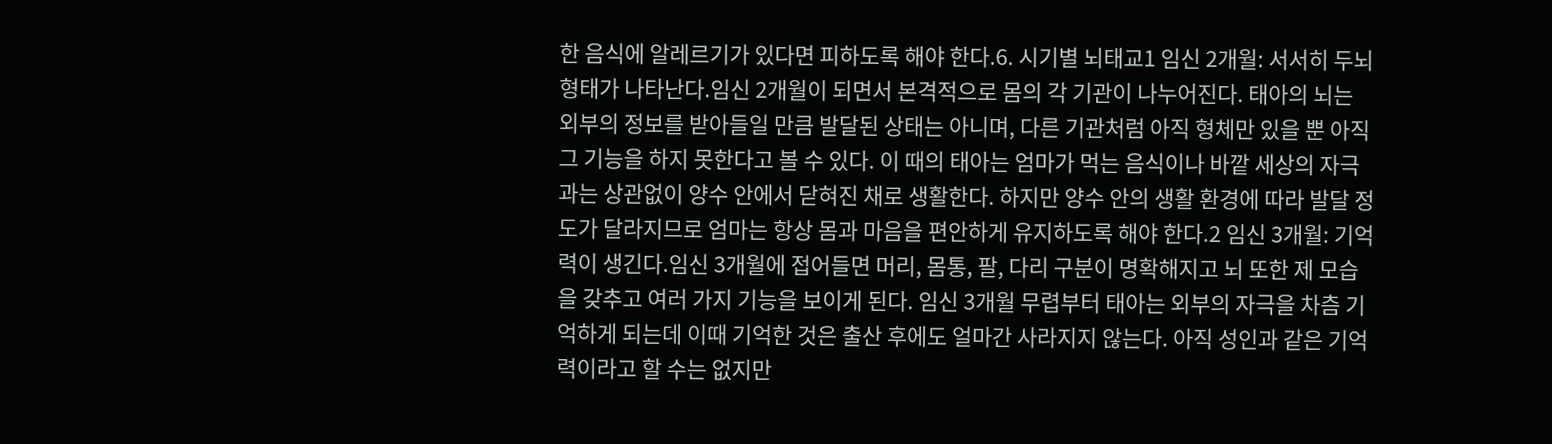한 음식에 알레르기가 있다면 피하도록 해야 한다.6. 시기별 뇌태교1 임신 2개월: 서서히 두뇌 형태가 나타난다.임신 2개월이 되면서 본격적으로 몸의 각 기관이 나누어진다. 태아의 뇌는 외부의 정보를 받아들일 만큼 발달된 상태는 아니며, 다른 기관처럼 아직 형체만 있을 뿐 아직 그 기능을 하지 못한다고 볼 수 있다. 이 때의 태아는 엄마가 먹는 음식이나 바깥 세상의 자극과는 상관없이 양수 안에서 닫혀진 채로 생활한다. 하지만 양수 안의 생활 환경에 따라 발달 정도가 달라지므로 엄마는 항상 몸과 마음을 편안하게 유지하도록 해야 한다.2 임신 3개월: 기억력이 생긴다.임신 3개월에 접어들면 머리, 몸통, 팔, 다리 구분이 명확해지고 뇌 또한 제 모습을 갖추고 여러 가지 기능을 보이게 된다. 임신 3개월 무렵부터 태아는 외부의 자극을 차츰 기억하게 되는데 이때 기억한 것은 출산 후에도 얼마간 사라지지 않는다. 아직 성인과 같은 기억력이라고 할 수는 없지만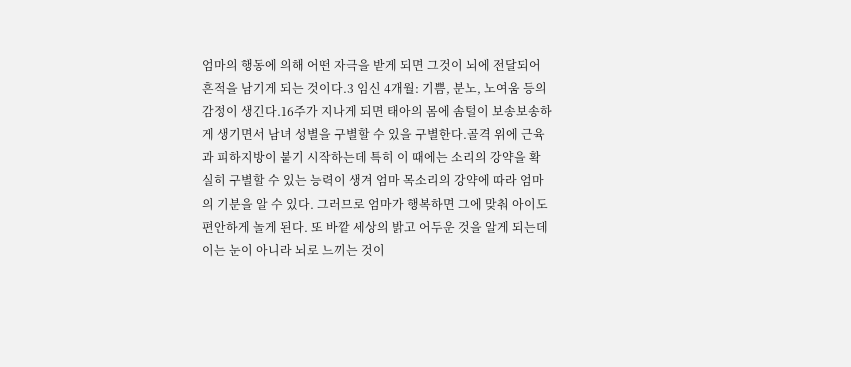엄마의 행동에 의해 어떤 자극을 받게 되면 그것이 뇌에 전달되어 흔적을 남기게 되는 것이다.3 임신 4개월: 기쁨, 분노, 노여움 등의 감정이 생긴다.16주가 지나게 되면 태아의 몸에 솜털이 보송보송하게 생기면서 남녀 성별을 구별할 수 있을 구별한다.골격 위에 근육과 피하지방이 붙기 시작하는데 특히 이 때에는 소리의 강약을 확실히 구별할 수 있는 능력이 생겨 엄마 목소리의 강약에 따라 엄마의 기분을 알 수 있다. 그러므로 엄마가 행복하면 그에 맞춰 아이도 편안하게 놀게 된다. 또 바깥 세상의 밝고 어두운 것을 알게 되는데 이는 눈이 아니라 뇌로 느끼는 것이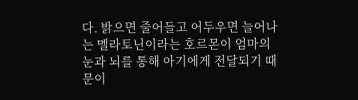다. 밝으면 줄어들고 어두우면 늘어나는 멜라토닌이라는 호르몬이 엄마의 눈과 뇌를 통해 아기에게 전달되기 때문이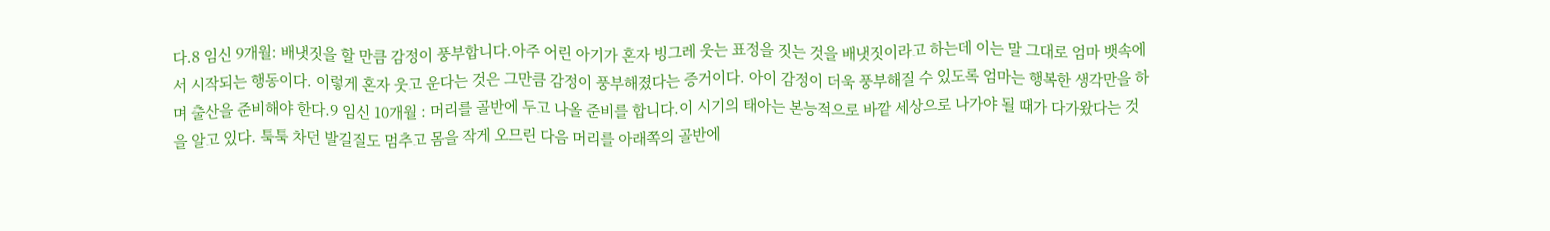다.8 임신 9개월: 배냇짓을 할 만큼 감정이 풍부합니다.아주 어린 아기가 혼자 빙그레 웃는 표정을 짓는 것을 배냇짓이라고 하는데 이는 말 그대로 엄마 뱃속에서 시작되는 행동이다. 이렇게 혼자 웃고 운다는 것은 그만큼 감정이 풍부해졌다는 증거이다. 아이 감정이 더욱 풍부해질 수 있도록 엄마는 행복한 생각만을 하며 출산을 준비해야 한다.9 임신 10개월 : 머리를 골반에 두고 나올 준비를 합니다.이 시기의 태아는 본능적으로 바깥 세상으로 나가야 될 때가 다가왔다는 것을 알고 있다. 툭툭 차던 발길질도 멈추고 몸을 작게 오므린 다음 머리를 아래쪽의 골반에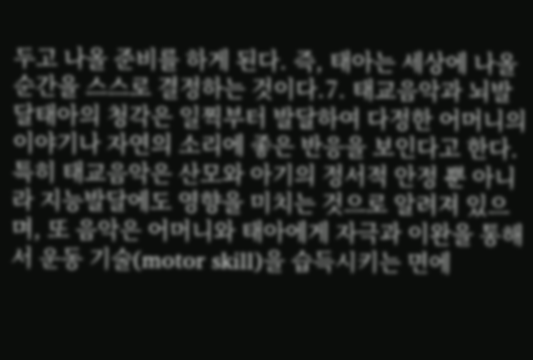두고 나올 준비를 하게 된다. 즉, 태아는 세상에 나올 순간을 스스로 결정하는 것이다.7. 태교음악과 뇌발달태아의 청각은 일찍부터 발달하여 다정한 어머니의 이야기나 자연의 소리에 좋은 반응을 보인다고 한다. 특히 태교음악은 산모와 아기의 정서적 안정 뿐 아니라 지능발달에도 영향을 미치는 것으로 알려져 있으며, 또 음악은 어머니와 태아에게 자극과 이완을 통해서 운동 기술(motor skill)을 습득시키는 면에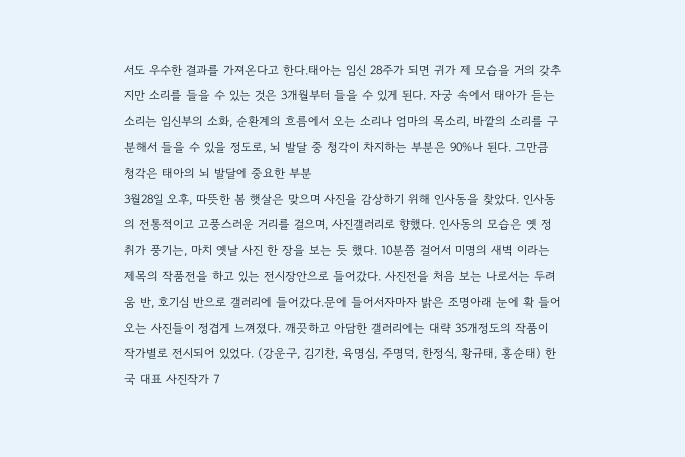서도 우수한 결과를 가져온다고 한다.태아는 임신 28주가 되면 귀가 제 모습을 거의 갖추지만 소리를 들을 수 있는 것은 3개월부터 들을 수 있게 된다. 자궁 속에서 태아가 듣는 소리는 임신부의 소화, 순환계의 흐름에서 오는 소리나 엄마의 목소리, 바깥의 소리를 구분해서 들을 수 있을 정도로, 뇌 발달 중 청각이 차지하는 부분은 90%나 된다. 그만큼 청각은 태아의 뇌 발달에 중요한 부분
3월28일 오후, 따뜻한 봄 햇살은 맞으며 사진을 감상하기 위해 인사동을 찾았다. 인사동의 전통적이고 고풍스러운 거리를 걸으며, 사진갤러리로 향했다. 인사동의 모습은 옛 정취가 풍기는, 마치 옛날 사진 한 장을 보는 듯 했다. 10분쯤 걸어서 미명의 새벽 이라는 제목의 작품전을 하고 있는 전시장안으로 들어갔다. 사진전을 처음 보는 나로서는 두려움 반, 호기심 반으로 갤러리에 들어갔다.문에 들어서자마자 밝은 조명아래 눈에 확 들어오는 사진들이 정겹게 느껴졌다. 깨끗하고 아담한 갤러리에는 대략 35개정도의 작품이 작가별로 전시되어 있었다. (강운구, 김기찬, 육명심, 주명덕, 한정식, 황규태, 홍순태) 한국 대표 사진작가 7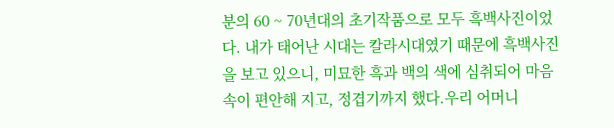분의 60 ~ 70년대의 초기작품으로 모두 흑백사진이었다. 내가 태어난 시대는 칼라시대였기 때문에 흑백사진을 보고 있으니, 미묘한 흑과 백의 색에 심취되어 마음속이 편안해 지고, 정겹기까지 했다.우리 어머니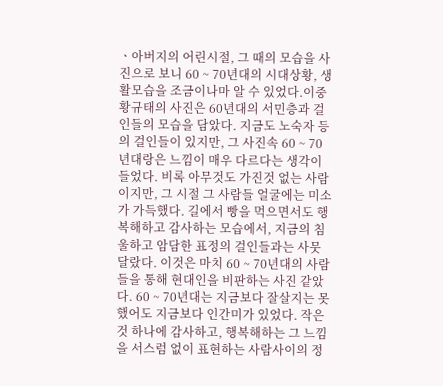ㆍ아버지의 어린시절, 그 때의 모습을 사진으로 보니 60 ~ 70년대의 시대상황, 생활모습을 조금이나마 알 수 있었다.이중 황규태의 사진은 60년대의 서민층과 걸인들의 모습을 담았다. 지금도 노숙자 등의 걸인들이 있지만, 그 사진속 60 ~ 70년대랑은 느낌이 매우 다르다는 생각이 들었다. 비록 아무것도 가진것 없는 사람이지만, 그 시절 그 사람들 얼굴에는 미소가 가득했다. 길에서 빵을 먹으면서도 행복해하고 감사하는 모습에서, 지금의 침울하고 암담한 표정의 걸인들과는 사뭇 달랐다. 이것은 마치 60 ~ 70년대의 사람들을 통해 현대인을 비판하는 사진 같았다. 60 ~ 70년대는 지금보다 잘살지는 못했어도 지금보다 인간미가 있었다. 작은것 하나에 감사하고, 행복해하는 그 느낌을 서스럼 없이 표현하는 사람사이의 정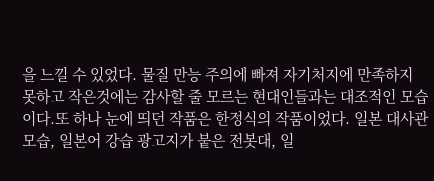을 느낄 수 있었다. 물질 만능 주의에 빠져 자기처지에 만족하지 못하고 작은것에는 감사할 줄 모르는 현대인들과는 대조적인 모습이다.또 하나 눈에 띄던 작품은 한정식의 작품이었다. 일본 대사관모습, 일본어 강습 광고지가 붙은 전봇대, 일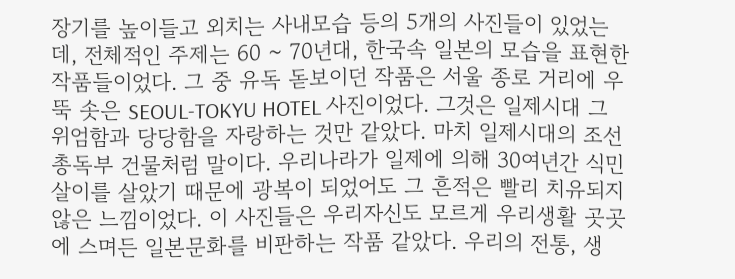장기를 높이들고 외치는 사내모습 등의 5개의 사진들이 있었는데, 전체적인 주제는 60 ~ 70년대, 한국속 일본의 모습을 표현한 작품들이었다. 그 중 유독 돋보이던 작품은 서울 종로 거리에 우뚝 솟은 SEOUL-TOKYU HOTEL 사진이었다. 그것은 일제시대 그 위엄함과 당당함을 자랑하는 것만 같았다. 마치 일제시대의 조선총독부 건물처럼 말이다. 우리나라가 일제에 의해 30여년간 식민살이를 살았기 때문에 광복이 되었어도 그 흔적은 빨리 치유되지 않은 느낌이었다. 이 사진들은 우리자신도 모르게 우리생활 곳곳에 스며든 일본문화를 비판하는 작품 같았다. 우리의 전통, 생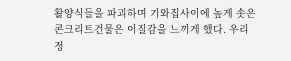활양식들을 파괴하며 기와집사이에 높게 솟은 콘크리트건물은 이질감을 느끼게 했다. 우리 정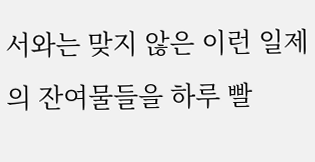서와는 맞지 않은 이런 일제의 잔여물들을 하루 빨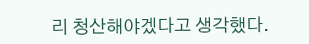리 청산해야겠다고 생각했다.